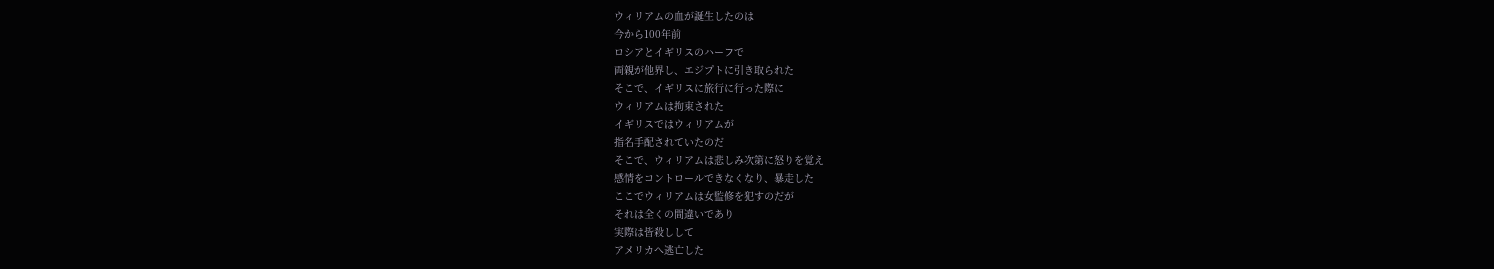ウィリアムの血が誕生したのは
今から100年前
ロシアとイギリスのハーフで
両親が他界し、エジプトに引き取られた
そこで、イギリスに旅行に行った際に
ウィリアムは拘束された
イギリスではウィリアムが
指名手配されていたのだ
そこで、ウィリアムは悲しみ次第に怒りを覚え
感情をコントロールできなくなり、暴走した
ここでウィリアムは女監修を犯すのだが
それは全くの間違いであり
実際は皆殺しして
アメリカへ逃亡した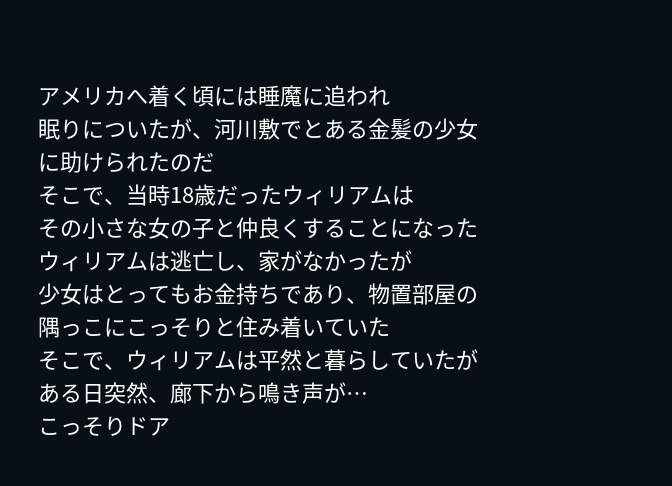アメリカへ着く頃には睡魔に追われ
眠りについたが、河川敷でとある金髪の少女に助けられたのだ
そこで、当時18歳だったウィリアムは
その小さな女の子と仲良くすることになった
ウィリアムは逃亡し、家がなかったが
少女はとってもお金持ちであり、物置部屋の隅っこにこっそりと住み着いていた
そこで、ウィリアムは平然と暮らしていたが
ある日突然、廊下から鳴き声が…
こっそりドア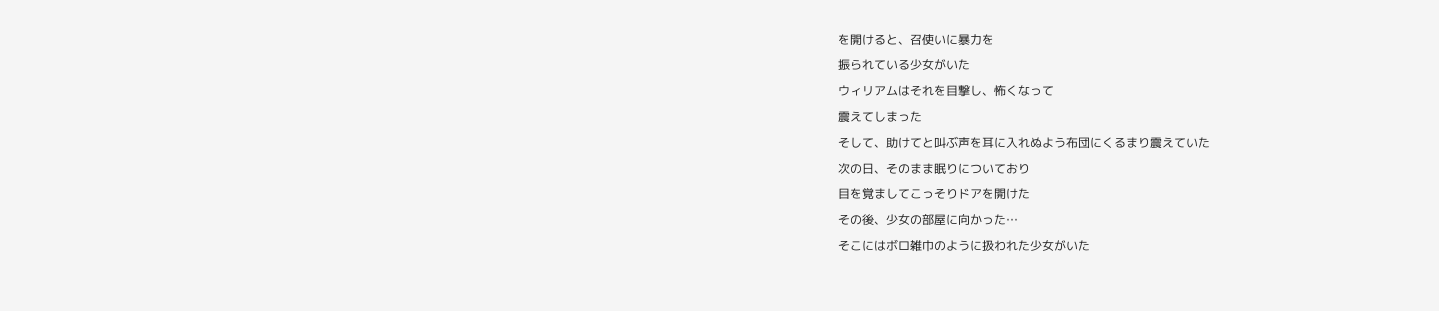を開けると、召使いに暴力を
振られている少女がいた
ウィリアムはそれを目撃し、怖くなって
震えてしまった
そして、助けてと叫ぶ声を耳に入れぬよう布団にくるまり震えていた
次の日、そのまま眠りについており
目を覚ましてこっそりドアを開けた
その後、少女の部屋に向かった…
そこにはボロ雑巾のように扱われた少女がいた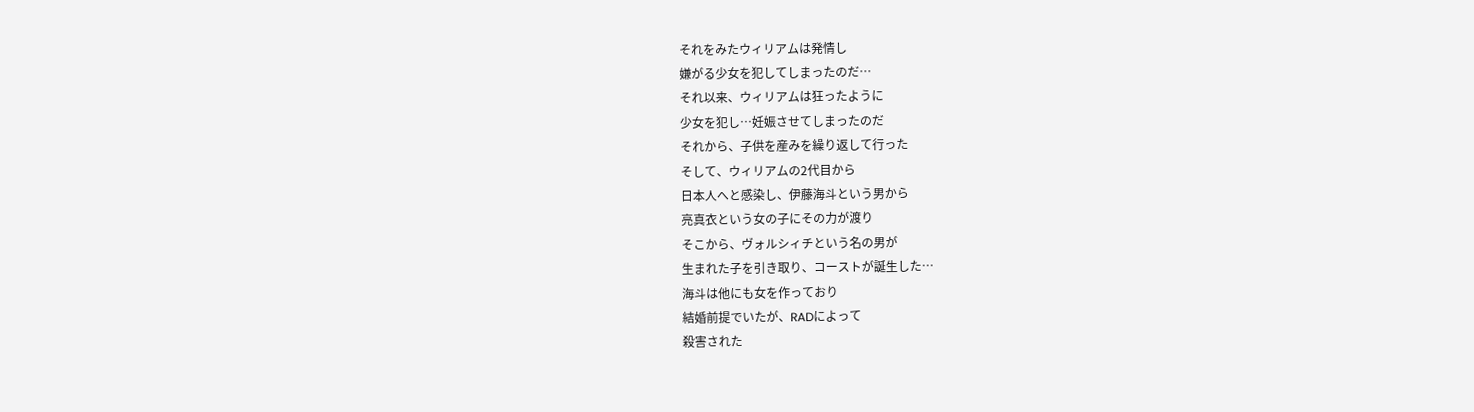それをみたウィリアムは発情し
嫌がる少女を犯してしまったのだ…
それ以来、ウィリアムは狂ったように
少女を犯し…妊娠させてしまったのだ
それから、子供を産みを繰り返して行った
そして、ウィリアムの2代目から
日本人へと感染し、伊藤海斗という男から
亮真衣という女の子にその力が渡り
そこから、ヴォルシィチという名の男が
生まれた子を引き取り、コーストが誕生した…
海斗は他にも女を作っており
結婚前提でいたが、RADによって
殺害された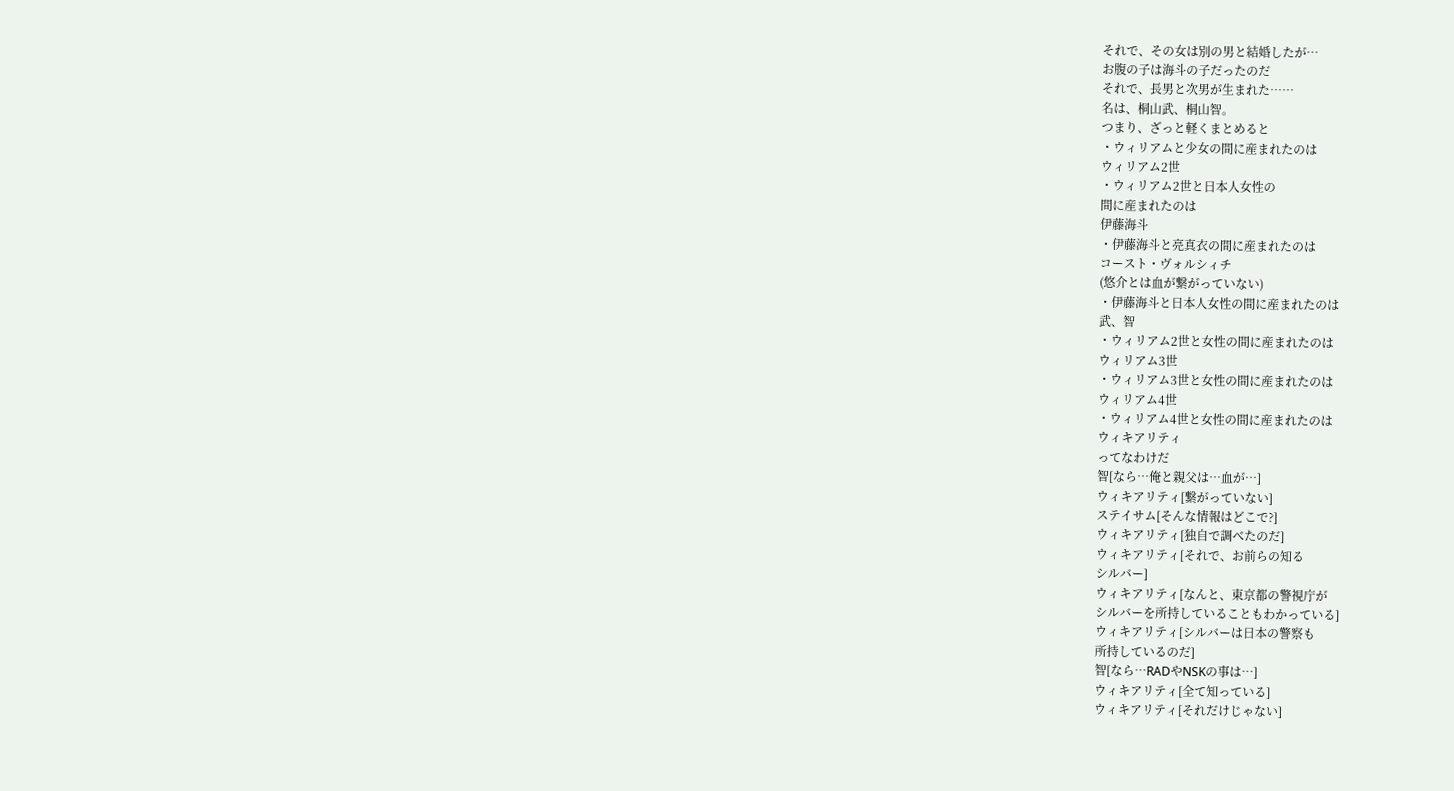それで、その女は別の男と結婚したが…
お腹の子は海斗の子だったのだ
それで、長男と次男が生まれた……
名は、桐山武、桐山智。
つまり、ざっと軽くまとめると
・ウィリアムと少女の間に産まれたのは
ウィリアム2世
・ウィリアム2世と日本人女性の
間に産まれたのは
伊藤海斗
・伊藤海斗と亮真衣の間に産まれたのは
コースト・ヴォルシィチ
(悠介とは血が繋がっていない)
・伊藤海斗と日本人女性の間に産まれたのは
武、智
・ウィリアム2世と女性の間に産まれたのは
ウィリアム3世
・ウィリアム3世と女性の間に産まれたのは
ウィリアム4世
・ウィリアム4世と女性の間に産まれたのは
ウィキアリティ
ってなわけだ
智[なら…俺と親父は…血が…]
ウィキアリティ[繋がっていない]
ステイサム[そんな情報はどこで?]
ウィキアリティ[独自で調べたのだ]
ウィキアリティ[それで、お前らの知る
シルバー]
ウィキアリティ[なんと、東京都の警視庁が
シルバーを所持していることもわかっている]
ウィキアリティ[シルバーは日本の警察も
所持しているのだ]
智[なら…RADやNSKの事は…]
ウィキアリティ[全て知っている]
ウィキアリティ[それだけじゃない]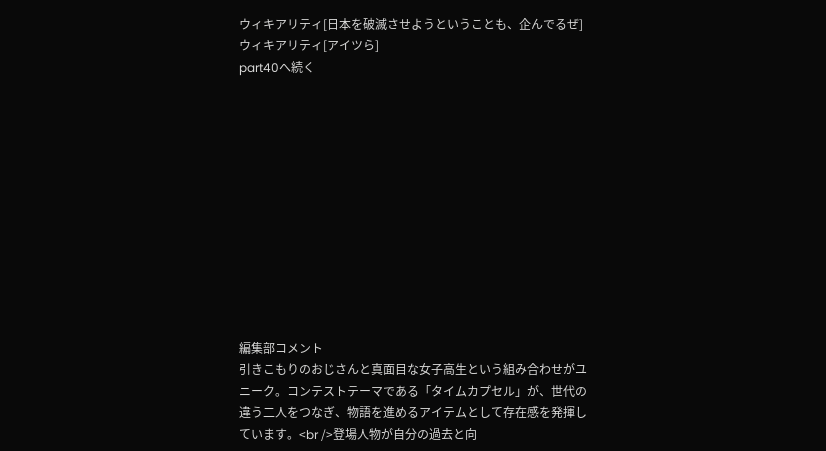ウィキアリティ[日本を破滅させようということも、企んでるぜ]
ウィキアリティ[アイツら]
part40へ続く












編集部コメント
引きこもりのおじさんと真面目な女子高生という組み合わせがユニーク。コンテストテーマである「タイムカプセル」が、世代の違う二人をつなぎ、物語を進めるアイテムとして存在感を発揮しています。<br />登場人物が自分の過去と向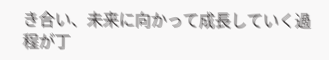き合い、未来に向かって成長していく過程が丁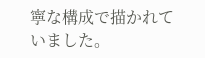寧な構成で描かれていました。